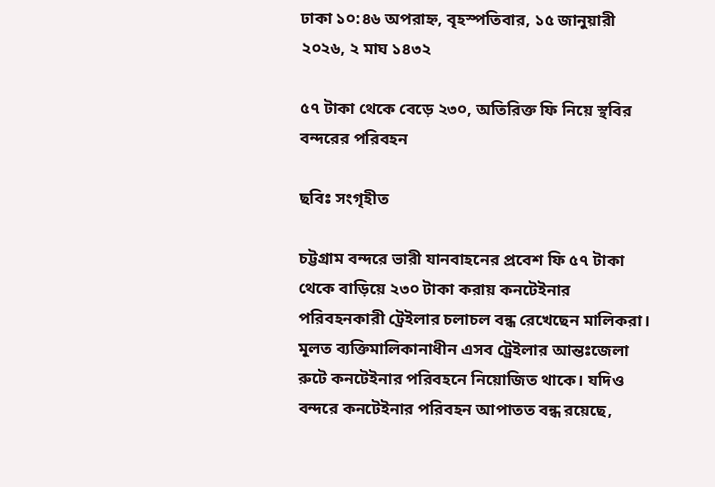ঢাকা ১০:৪৬ অপরাহ্ন, বৃহস্পতিবার, ১৫ জানুয়ারী ২০২৬, ২ মাঘ ১৪৩২

৫৭ টাকা থেকে বেড়ে ২৩০, অতিরিক্ত ফি নিয়ে স্থবির বন্দরের পরিবহন

ছবিঃ সংগৃহীত

চট্টগ্রাম বন্দরে ভারী যানবাহনের প্রবেশ ফি ৫৭ টাকা থেকে বাড়িয়ে ২৩০ টাকা করায় কনটেইনার পরিবহনকারী ট্রেইলার চলাচল বন্ধ রেখেছেন মালিকরা। মূলত ব্যক্তিমালিকানাধীন এসব ট্রেইলার আন্তঃজেলা রুটে কনটেইনার পরিবহনে নিয়োজিত থাকে। যদিও বন্দরে কনটেইনার পরিবহন আপাতত বন্ধ রয়েছে,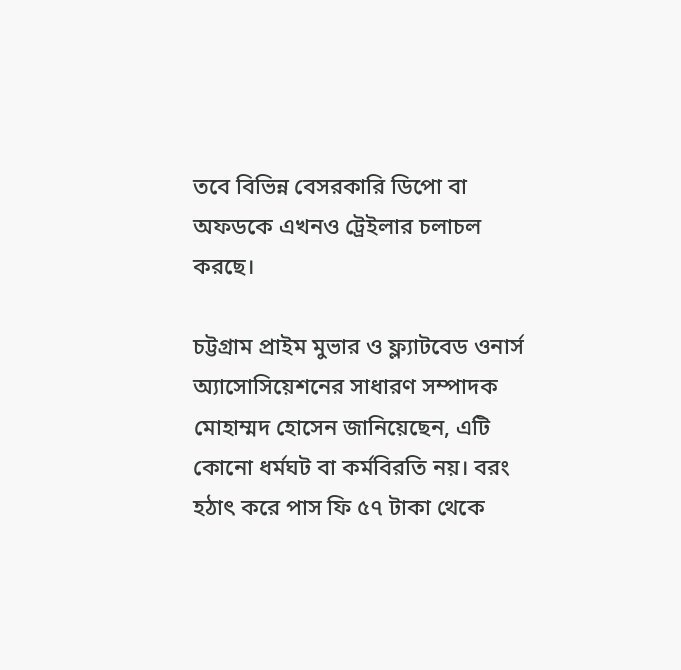তবে বিভিন্ন বেসরকারি ডিপো বা অফডকে এখনও ট্রেইলার চলাচল করছে।

চট্টগ্রাম প্রাইম মুভার ও ফ্ল্যাটবেড ওনার্স অ্যাসোসিয়েশনের সাধারণ সম্পাদক মোহাম্মদ হোসেন জানিয়েছেন, এটি কোনো ধর্মঘট বা কর্মবিরতি নয়। বরং হঠাৎ করে পাস ফি ৫৭ টাকা থেকে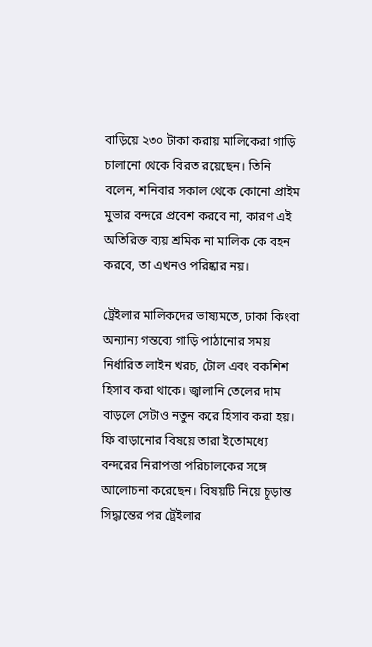বাড়িয়ে ২৩০ টাকা করায় মালিকেরা গাড়ি চালানো থেকে বিরত রয়েছেন। তিনি বলেন, শনিবার সকাল থেকে কোনো প্রাইম মুভার বন্দরে প্রবেশ করবে না, কারণ এই অতিরিক্ত ব্যয় শ্রমিক না মালিক কে বহন করবে, তা এখনও পরিষ্কার নয়।

ট্রেইলার মালিকদের ভাষ্যমতে, ঢাকা কিংবা অন্যান্য গন্তব্যে গাড়ি পাঠানোর সময় নির্ধারিত লাইন খরচ, টোল এবং বকশিশ হিসাব করা থাকে। জ্বালানি তেলের দাম বাড়লে সেটাও নতুন করে হিসাব করা হয়। ফি বাড়ানোর বিষয়ে তারা ইতোমধ্যে বন্দরের নিরাপত্তা পরিচালকের সঙ্গে আলোচনা করেছেন। বিষয়টি নিয়ে চূড়ান্ত সিদ্ধান্তের পর ট্রেইলার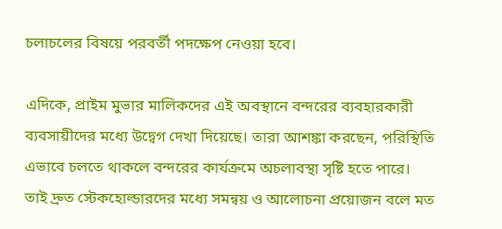চলাচলের বিষয়ে পরবর্তী পদক্ষেপ নেওয়া হবে।

এদিকে, প্রাইম মুভার মালিকদের এই অবস্থানে বন্দরের ব্যবহারকারী ব্যবসায়ীদের মধ্যে উদ্বেগ দেখা দিয়েছে। তারা আশঙ্কা করছেন, পরিস্থিতি এভাবে চলতে থাকলে বন্দরের কার্যক্রমে অচলাবস্থা সৃষ্টি হতে পারে। তাই দ্রুত স্টেকহোল্ডারদের মধ্যে সমন্বয় ও আলোচনা প্রয়োজন বলে মত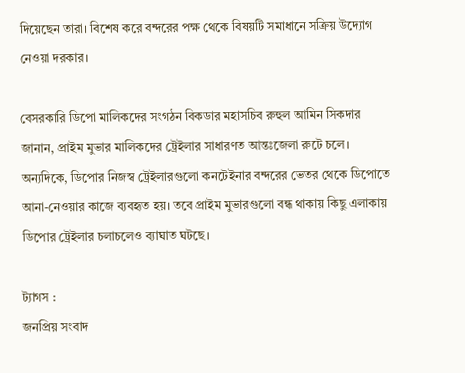দিয়েছেন তারা। বিশেষ করে বন্দরের পক্ষ থেকে বিষয়টি সমাধানে সক্রিয় উদ্যোগ নেওয়া দরকার।

বেসরকারি ডিপো মালিকদের সংগঠন বিকডার মহাসচিব রুহুল আমিন সিকদার জানান, প্রাইম মুভার মালিকদের ট্রেইলার সাধারণত আন্তঃজেলা রুটে চলে। অন্যদিকে, ডিপোর নিজস্ব ট্রেইলারগুলো কনটেইনার বন্দরের ভেতর থেকে ডিপোতে আনা-নেওয়ার কাজে ব্যবহৃত হয়। তবে প্রাইম মুভারগুলো বন্ধ থাকায় কিছু এলাকায় ডিপোর ট্রেইলার চলাচলেও ব্যাঘাত ঘটছে।

ট্যাগস :
জনপ্রিয় সংবাদ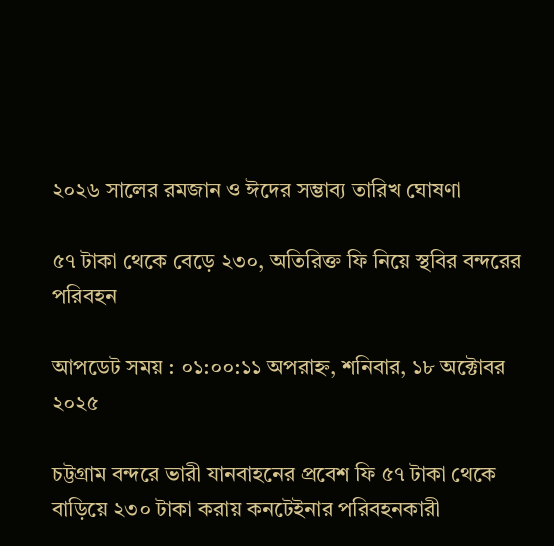২০২৬ সালের রমজান ও ঈদের সম্ভাব্য তারিখ ঘোষণা

৫৭ টাকা থেকে বেড়ে ২৩০, অতিরিক্ত ফি নিয়ে স্থবির বন্দরের পরিবহন

আপডেট সময় : ০১:০০:১১ অপরাহ্ন, শনিবার, ১৮ অক্টোবর ২০২৫

চট্টগ্রাম বন্দরে ভারী যানবাহনের প্রবেশ ফি ৫৭ টাকা থেকে বাড়িয়ে ২৩০ টাকা করায় কনটেইনার পরিবহনকারী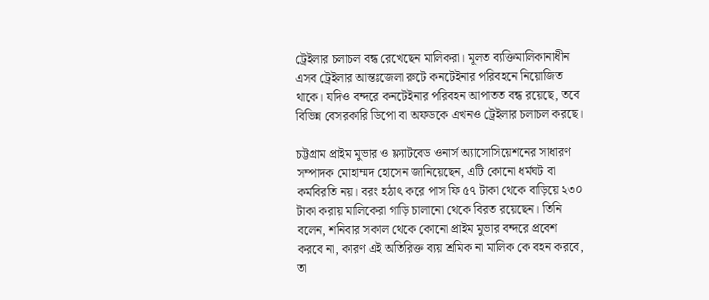ট্রেইলার চলাচল বন্ধ রেখেছেন মালিকরা। মূলত ব্যক্তিমালিকানাধীন এসব ট্রেইলার আন্তঃজেলা রুটে কনটেইনার পরিবহনে নিয়োজিত থাকে। যদিও বন্দরে কনটেইনার পরিবহন আপাতত বন্ধ রয়েছে, তবে বিভিন্ন বেসরকারি ডিপো বা অফডকে এখনও ট্রেইলার চলাচল করছে।

চট্টগ্রাম প্রাইম মুভার ও ফ্ল্যাটবেড ওনার্স অ্যাসোসিয়েশনের সাধারণ সম্পাদক মোহাম্মদ হোসেন জানিয়েছেন, এটি কোনো ধর্মঘট বা কর্মবিরতি নয়। বরং হঠাৎ করে পাস ফি ৫৭ টাকা থেকে বাড়িয়ে ২৩০ টাকা করায় মালিকেরা গাড়ি চালানো থেকে বিরত রয়েছেন। তিনি বলেন, শনিবার সকাল থেকে কোনো প্রাইম মুভার বন্দরে প্রবেশ করবে না, কারণ এই অতিরিক্ত ব্যয় শ্রমিক না মালিক কে বহন করবে, তা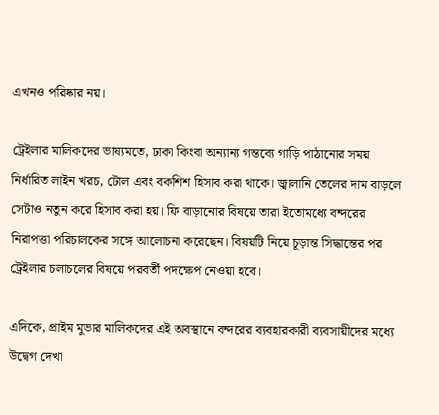এখনও পরিষ্কার নয়।

ট্রেইলার মালিকদের ভাষ্যমতে, ঢাকা কিংবা অন্যান্য গন্তব্যে গাড়ি পাঠানোর সময় নির্ধারিত লাইন খরচ, টোল এবং বকশিশ হিসাব করা থাকে। জ্বালানি তেলের দাম বাড়লে সেটাও নতুন করে হিসাব করা হয়। ফি বাড়ানোর বিষয়ে তারা ইতোমধ্যে বন্দরের নিরাপত্তা পরিচালকের সঙ্গে আলোচনা করেছেন। বিষয়টি নিয়ে চূড়ান্ত সিদ্ধান্তের পর ট্রেইলার চলাচলের বিষয়ে পরবর্তী পদক্ষেপ নেওয়া হবে।

এদিকে, প্রাইম মুভার মালিকদের এই অবস্থানে বন্দরের ব্যবহারকারী ব্যবসায়ীদের মধ্যে উদ্বেগ দেখা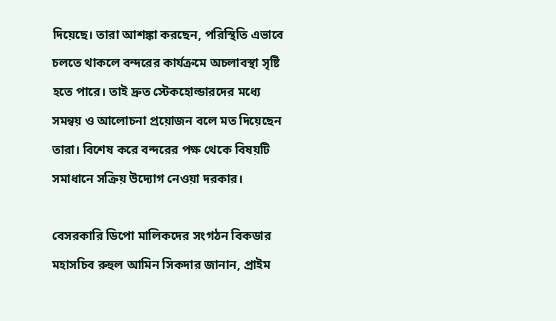দিয়েছে। তারা আশঙ্কা করছেন, পরিস্থিতি এভাবে চলতে থাকলে বন্দরের কার্যক্রমে অচলাবস্থা সৃষ্টি হতে পারে। তাই দ্রুত স্টেকহোল্ডারদের মধ্যে সমন্বয় ও আলোচনা প্রয়োজন বলে মত দিয়েছেন তারা। বিশেষ করে বন্দরের পক্ষ থেকে বিষয়টি সমাধানে সক্রিয় উদ্যোগ নেওয়া দরকার।

বেসরকারি ডিপো মালিকদের সংগঠন বিকডার মহাসচিব রুহুল আমিন সিকদার জানান, প্রাইম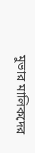মুভার মালিকদের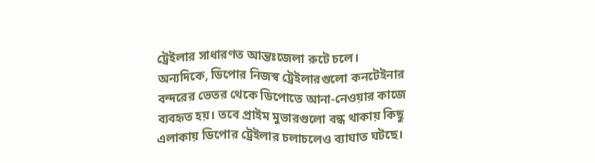ট্রেইলার সাধারণত আন্তঃজেলা রুটে চলে। অন্যদিকে, ডিপোর নিজস্ব ট্রেইলারগুলো কনটেইনার বন্দরের ভেতর থেকে ডিপোতে আনা-নেওয়ার কাজে ব্যবহৃত হয়। তবে প্রাইম মুভারগুলো বন্ধ থাকায় কিছু এলাকায় ডিপোর ট্রেইলার চলাচলেও ব্যাঘাত ঘটছে।